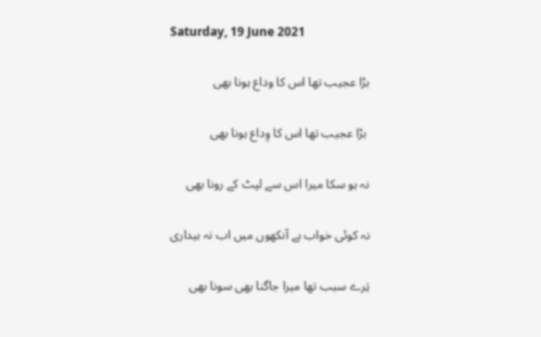Saturday, 19 June 2021

بڑا عجیب تھا اس کا وداع ہونا بھی

 بڑا عجیب تھا اس کا وِداع ہونا بھی

نہ ہو سکا میرا اس سے لپٹ کے رونا بھی

نہ کوئی خواب ہے آنکھوں میں اب نہ بیداری

تِرے سبب تھا میرا جاگنا بھی سونا بھی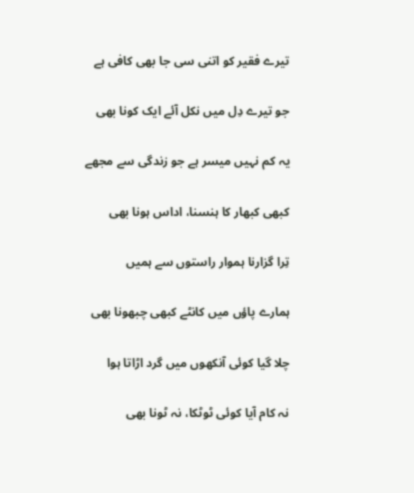تیرے فقیر کو اتنی سی جا بھی کافی ہے

جو تیرے دِل میں نکل آئے ایک کونا بھی

یہ کم نہیں میسر ہے جو زندگی سے مجھے

کبھی کبھار کا ہنسنا، اداس ہونا بھی

تِرا گزارنا ہموار راستوں سے ہمیں

ہمارے پاؤں میں کانٹے کبھی چبھونا بھی

چلا گیا کوئی آنکھوں میں گرد اڑاتا ہوا

نہ کام آیا کوئی ٹوٹکا، نہ ٹونا بھی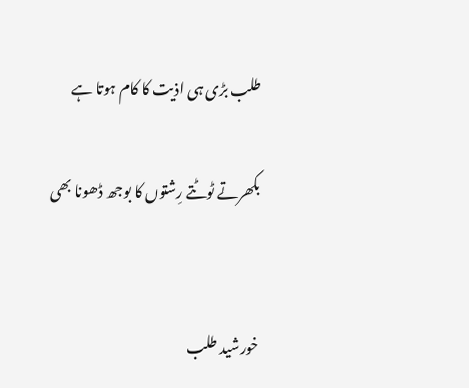طلب بڑی ہی اذیت کا کام ہوتا ہے

بکھرتے ٹوٹتے رِشتوں کا بوجھ ڈھونا بھی


خورشید طلب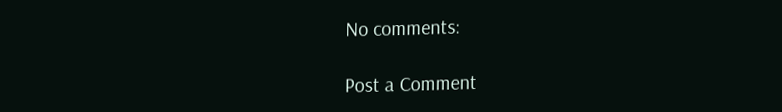No comments:

Post a Comment